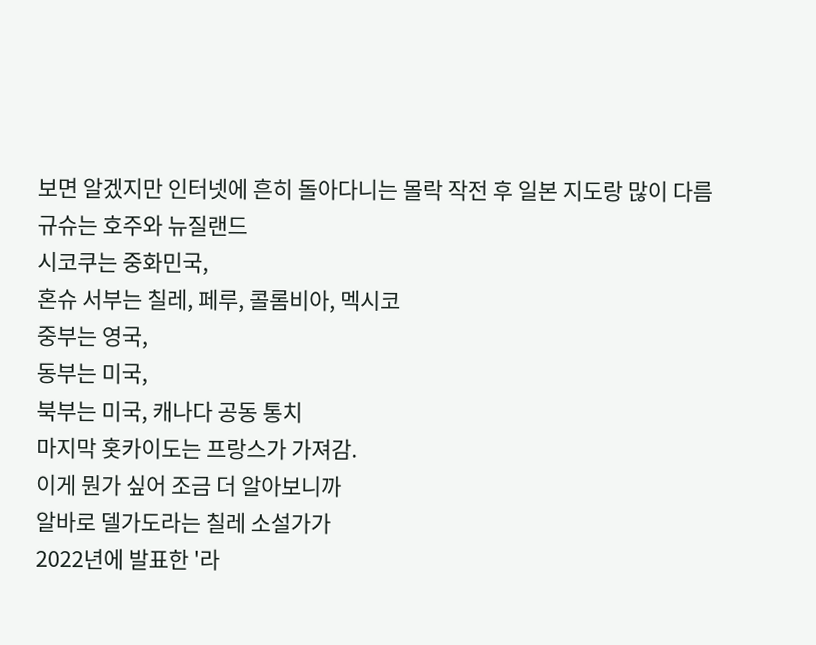보면 알겠지만 인터넷에 흔히 돌아다니는 몰락 작전 후 일본 지도랑 많이 다름
규슈는 호주와 뉴질랜드
시코쿠는 중화민국,
혼슈 서부는 칠레, 페루, 콜롬비아, 멕시코
중부는 영국,
동부는 미국,
북부는 미국, 캐나다 공동 통치
마지막 홋카이도는 프랑스가 가져감.
이게 뭔가 싶어 조금 더 알아보니까
알바로 델가도라는 칠레 소설가가
2022년에 발표한 '라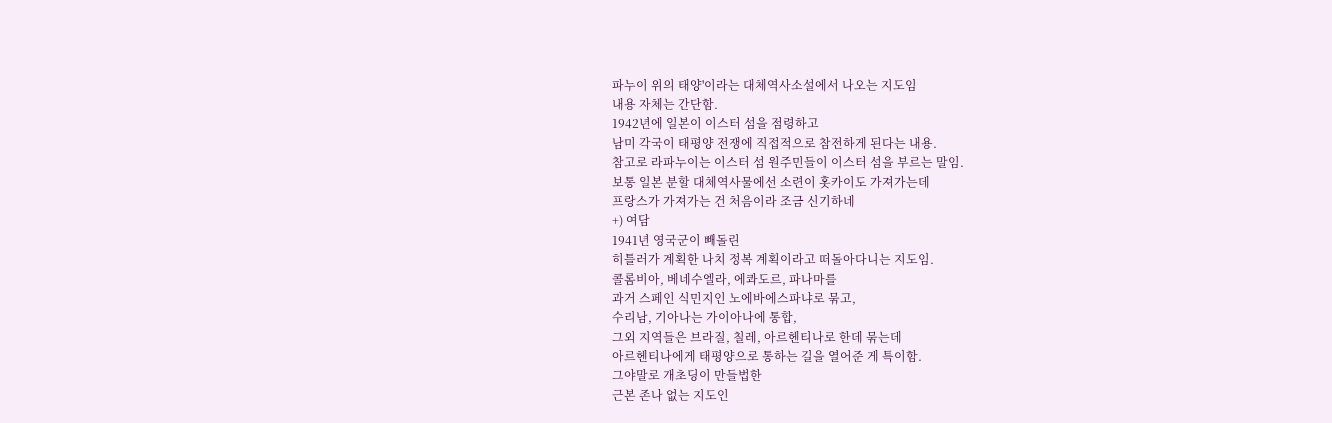파누이 위의 태양'이라는 대체역사소설에서 나오는 지도임
내용 자체는 간단함.
1942년에 일본이 이스터 섬을 점령하고
남미 각국이 태평양 전쟁에 직접적으로 참전하게 된다는 내용.
참고로 라파누이는 이스터 섬 원주민들이 이스터 섬을 부르는 말임.
보통 일본 분할 대체역사물에선 소련이 홋카이도 가져가는데
프랑스가 가져가는 건 처음이라 조금 신기하네
+) 여담
1941년 영국군이 빼돌린
히틀러가 계획한 나치 정복 계획이라고 떠돌아다니는 지도임.
콜롬비아, 베네수엘라, 에콰도르, 파나마를
과거 스페인 식민지인 노에바에스파냐로 묶고,
수리남, 기아나는 가이아나에 통합,
그외 지역들은 브라질, 칠레, 아르헨티나로 한데 묶는데
아르헨티나에게 태평양으로 통하는 길을 열어준 게 특이함.
그야말로 개초딩이 만들법한
근본 존나 없는 지도인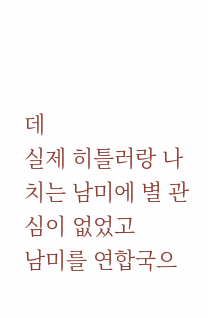데
실제 히틀러랑 나치는 남미에 별 관심이 없었고
남미를 연합국으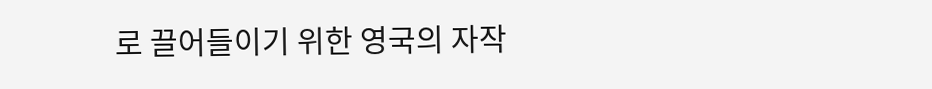로 끌어들이기 위한 영국의 자작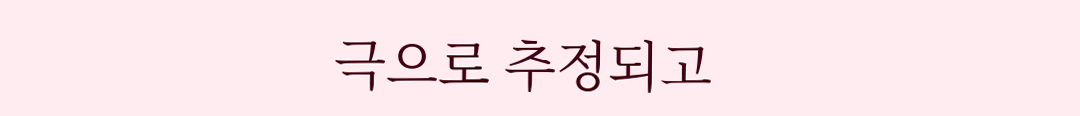극으로 추정되고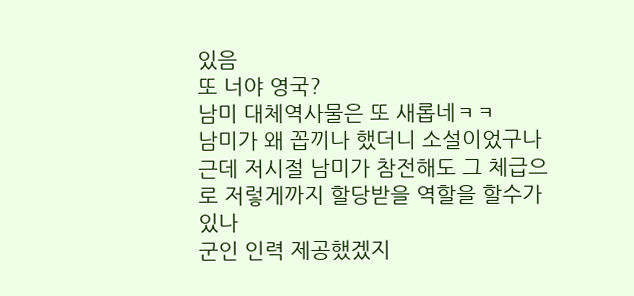있음
또 너야 영국?
남미 대체역사물은 또 새롭네ㅋㅋ
남미가 왜 꼽끼나 했더니 소설이었구나
근데 저시절 남미가 참전해도 그 체급으로 저렇게까지 할당받을 역할을 할수가 있나
군인 인력 제공했겠지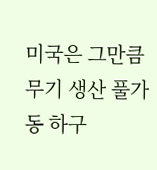미국은 그만큼 무기 생산 풀가동 하구